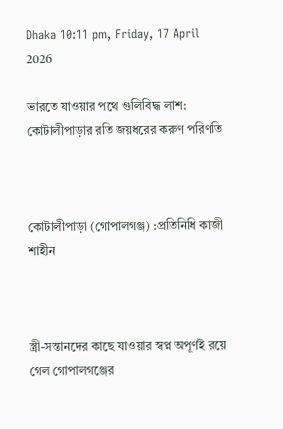Dhaka 10:11 pm, Friday, 17 April 2026

ভারতে যাওয়ার পথে গুলিবিদ্ধ লাশ: কোটালীপাড়ার রতি জয়ধরের করুণ পরিণতি



কোটালীপাড়া (গোপালগঞ্জ) :প্রতিনিধি কাজী শাহীন



স্ত্রী-সন্তানদের কাছে যাওয়ার স্বপ্ন অপূর্ণই রয়ে গেল গোপালগঞ্জের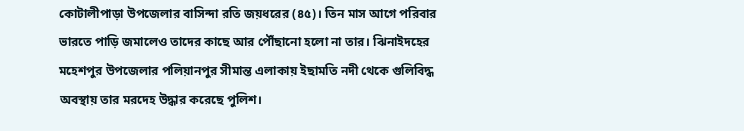কোটালীপাড়া উপজেলার বাসিন্দা রতি জয়ধরের (৪৫)। তিন মাস আগে পরিবার ভারতে পাড়ি জমালেও তাদের কাছে আর পৌঁছানো হলো না তার। ঝিনাইদহের মহেশপুর উপজেলার পলিয়ানপুর সীমান্ত এলাকায় ইছামতি নদী থেকে গুলিবিদ্ধ অবস্থায় তার মরদেহ উদ্ধার করেছে পুলিশ।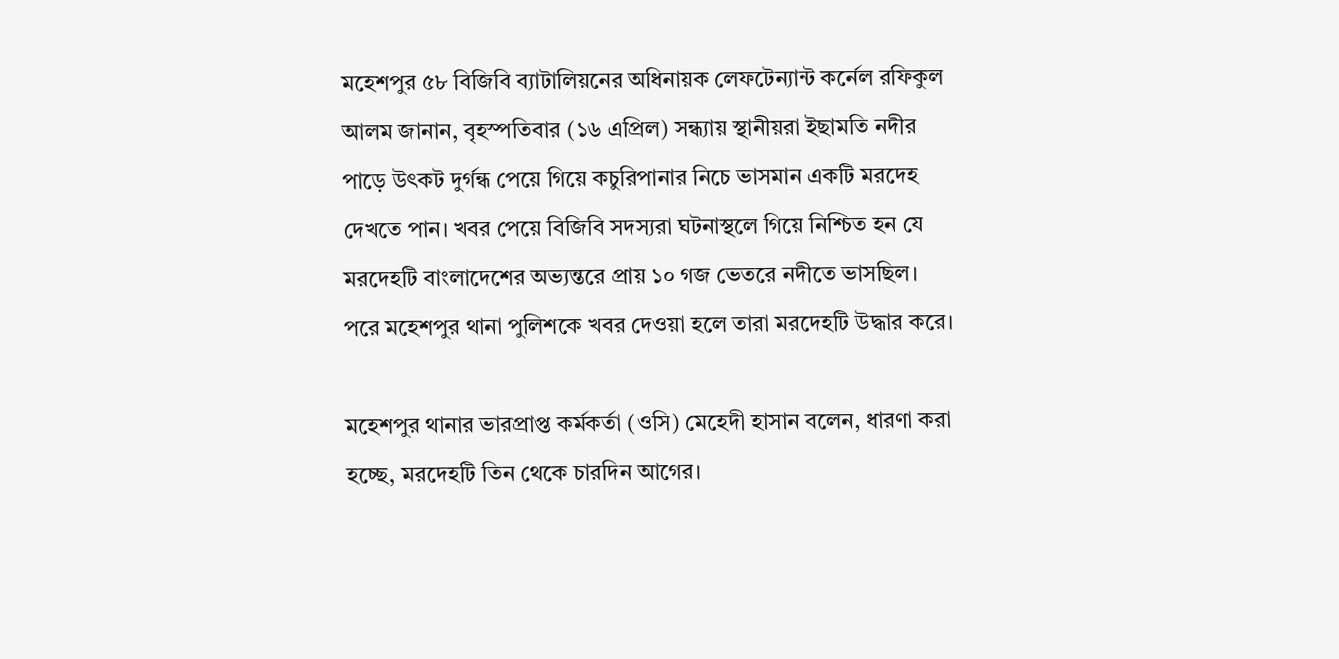মহেশপুর ৫৮ বিজিবি ব্যাটালিয়নের অধিনায়ক লেফটেন্যান্ট কর্নেল রফিকুল আলম জানান, বৃহস্পতিবার (১৬ এপ্রিল) সন্ধ্যায় স্থানীয়রা ইছামতি নদীর পাড়ে উৎকট দুর্গন্ধ পেয়ে গিয়ে কচুরিপানার নিচে ভাসমান একটি মরদেহ দেখতে পান। খবর পেয়ে বিজিবি সদস্যরা ঘটনাস্থলে গিয়ে নিশ্চিত হন যে মরদেহটি বাংলাদেশের অভ্যন্তরে প্রায় ১০ গজ ভেতরে নদীতে ভাসছিল। পরে মহেশপুর থানা পুলিশকে খবর দেওয়া হলে তারা মরদেহটি উদ্ধার করে।

মহেশপুর থানার ভারপ্রাপ্ত কর্মকর্তা (ওসি) মেহেদী হাসান বলেন, ধারণা করা হচ্ছে, মরদেহটি তিন থেকে চারদিন আগের।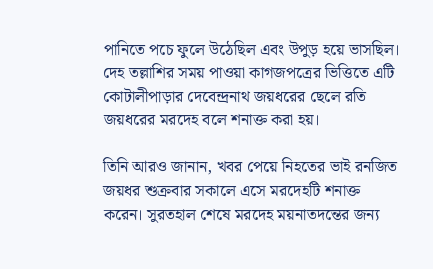পানিতে পচে ফুলে উঠেছিল এবং উপুড় হয়ে ভাসছিল। দেহ তল্লাশির সময় পাওয়া কাগজপত্রের ভিত্তিতে এটি কোটালীপাড়ার দেবেন্দ্রনাথ জয়ধরের ছেলে রতি জয়ধরের মরদেহ বলে শনাক্ত করা হয়।

তিনি আরও জানান, খবর পেয়ে নিহতের ভাই রনজিত জয়ধর শুক্রবার সকালে এসে মরদেহটি শনাক্ত করেন। সুরতহাল শেষে মরদেহ ময়নাতদন্তের জন্য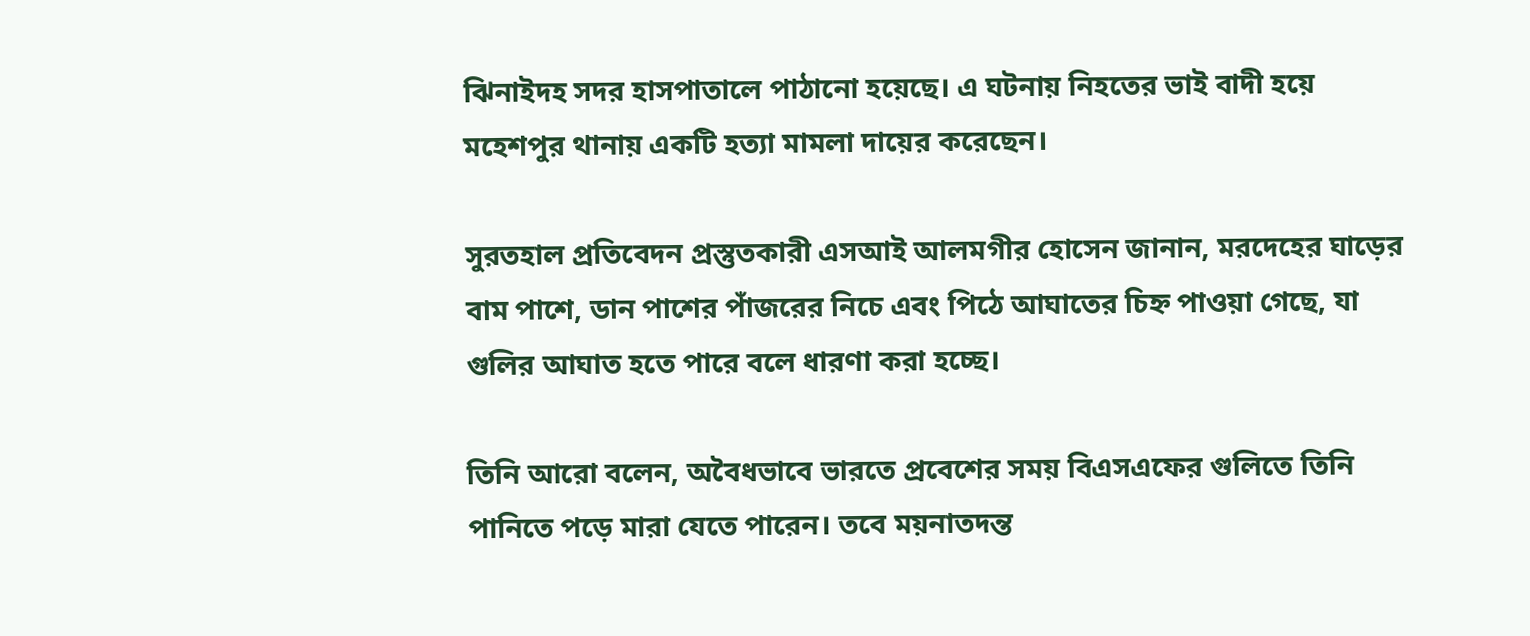ঝিনাইদহ সদর হাসপাতালে পাঠানো হয়েছে। এ ঘটনায় নিহতের ভাই বাদী হয়ে মহেশপুর থানায় একটি হত্যা মামলা দায়ের করেছেন।

সুরতহাল প্রতিবেদন প্রস্তুতকারী এসআই আলমগীর হোসেন জানান, মরদেহের ঘাড়ের বাম পাশে, ডান পাশের পাঁজরের নিচে এবং পিঠে আঘাতের চিহ্ন পাওয়া গেছে, যা গুলির আঘাত হতে পারে বলে ধারণা করা হচ্ছে।

তিনি আরো বলেন, অবৈধভাবে ভারতে প্রবেশের সময় বিএসএফের গুলিতে তিনি পানিতে পড়ে মারা যেতে পারেন। তবে ময়নাতদন্ত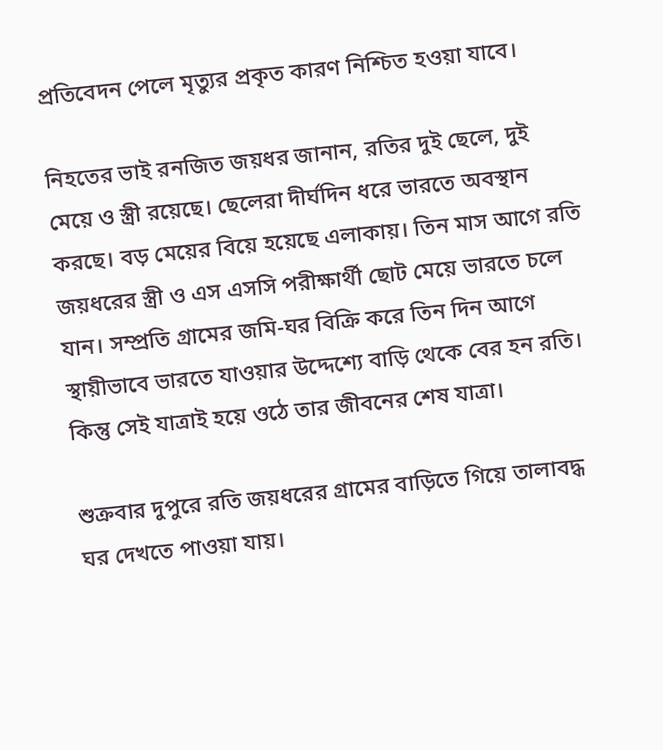প্রতিবেদন পেলে মৃত্যুর প্রকৃত কারণ নিশ্চিত হওয়া যাবে।

নিহতের ভাই রনজিত জয়ধর জানান, রতির দুই ছেলে, দুই মেয়ে ও স্ত্রী রয়েছে। ছেলেরা দীর্ঘদিন ধরে ভারতে অবস্থান করছে। বড় মেয়ের বিয়ে হয়েছে এলাকায়। তিন মাস আগে রতি জয়ধরের স্ত্রী ও এস এসসি পরীক্ষার্থী ছোট মেয়ে ভারতে চলে যান। সম্প্রতি গ্রামের জমি-ঘর বিক্রি করে তিন দিন আগে স্থায়ীভাবে ভারতে যাওয়ার উদ্দেশ্যে বাড়ি থেকে বের হন রতি। কিন্তু সেই যাত্রাই হয়ে ওঠে তার জীবনের শেষ যাত্রা।

শুক্রবার দুপুরে রতি জয়ধরের গ্রামের বাড়িতে গিয়ে তালাবদ্ধ ঘর দেখতে পাওয়া যায়।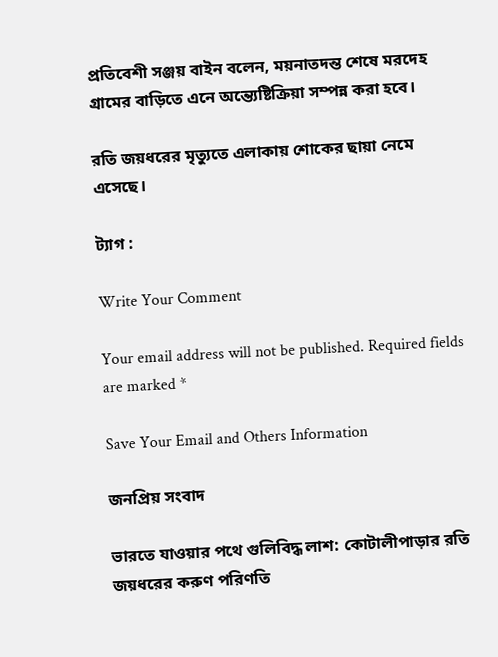প্রতিবেশী সঞ্জয় বাইন বলেন, ময়নাতদন্ত শেষে মরদেহ গ্রামের বাড়িতে এনে অন্ত্যেষ্টিক্রিয়া সম্পন্ন করা হবে।

রতি জয়ধরের মৃত্যুতে এলাকায় শোকের ছায়া নেমে এসেছে।

ট্যাগ :

Write Your Comment

Your email address will not be published. Required fields are marked *

Save Your Email and Others Information

জনপ্রিয় সংবাদ

ভারতে যাওয়ার পথে গুলিবিদ্ধ লাশ: কোটালীপাড়ার রতি জয়ধরের করুণ পরিণতি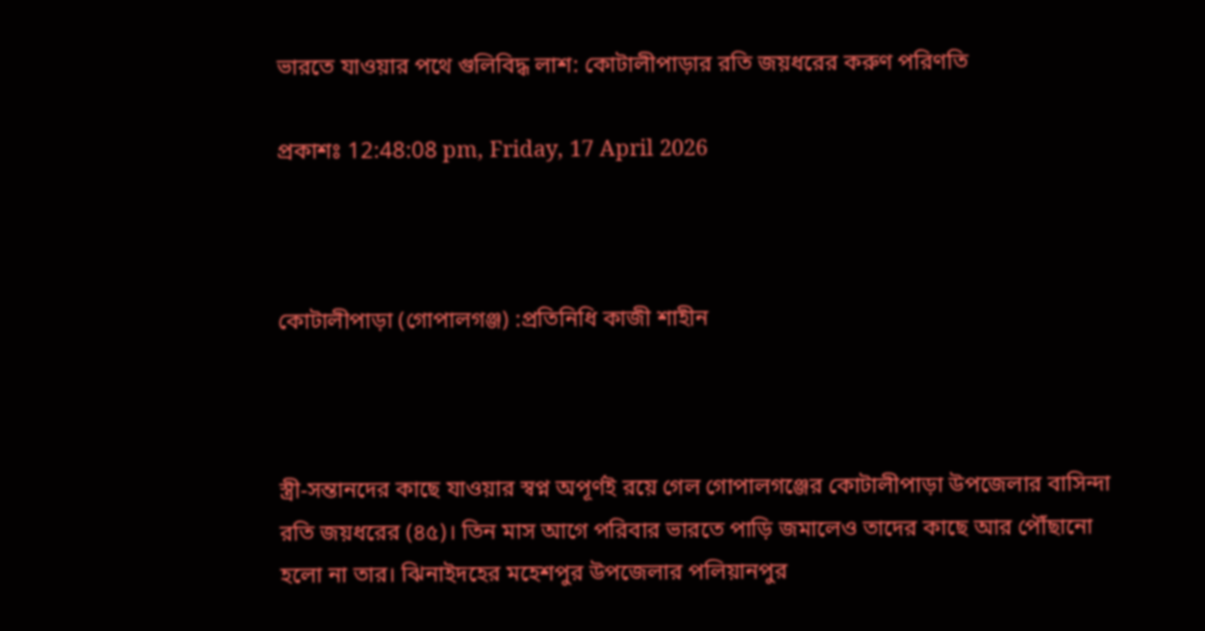ভারতে যাওয়ার পথে গুলিবিদ্ধ লাশ: কোটালীপাড়ার রতি জয়ধরের করুণ পরিণতি

প্রকাশঃ 12:48:08 pm, Friday, 17 April 2026



কোটালীপাড়া (গোপালগঞ্জ) :প্রতিনিধি কাজী শাহীন



স্ত্রী-সন্তানদের কাছে যাওয়ার স্বপ্ন অপূর্ণই রয়ে গেল গোপালগঞ্জের কোটালীপাড়া উপজেলার বাসিন্দা রতি জয়ধরের (৪৫)। তিন মাস আগে পরিবার ভারতে পাড়ি জমালেও তাদের কাছে আর পৌঁছানো হলো না তার। ঝিনাইদহের মহেশপুর উপজেলার পলিয়ানপুর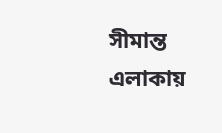সীমান্ত এলাকায়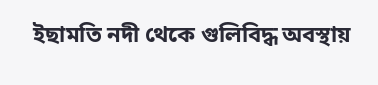ইছামতি নদী থেকে গুলিবিদ্ধ অবস্থায়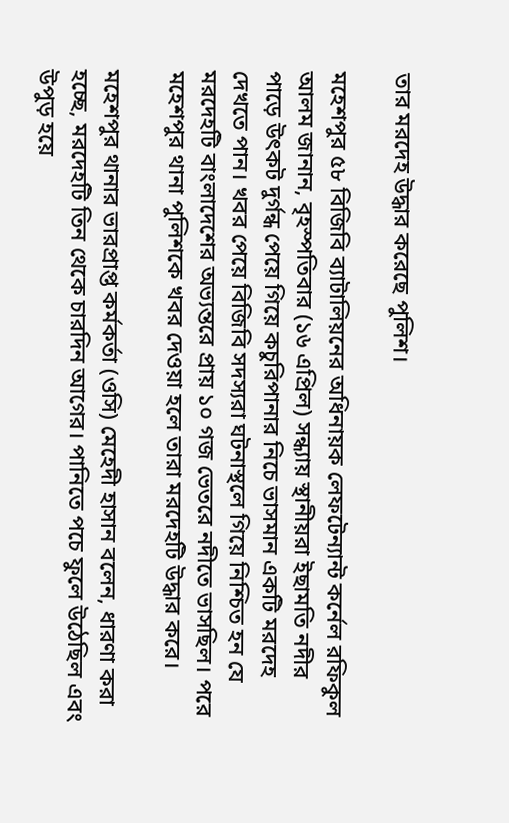তার মরদেহ উদ্ধার করেছে পুলিশ।

মহেশপুর ৫৮ বিজিবি ব্যাটালিয়নের অধিনায়ক লেফটেন্যান্ট কর্নেল রফিকুল আলম জানান, বৃহস্পতিবার (১৬ এপ্রিল) সন্ধ্যায় স্থানীয়রা ইছামতি নদীর পাড়ে উৎকট দুর্গন্ধ পেয়ে গিয়ে কচুরিপানার নিচে ভাসমান একটি মরদেহ দেখতে পান। খবর পেয়ে বিজিবি সদস্যরা ঘটনাস্থলে গিয়ে নিশ্চিত হন যে মরদেহটি বাংলাদেশের অভ্যন্তরে প্রায় ১০ গজ ভেতরে নদীতে ভাসছিল। পরে মহেশপুর থানা পুলিশকে খবর দেওয়া হলে তারা মরদেহটি উদ্ধার করে।

মহেশপুর থানার ভারপ্রাপ্ত কর্মকর্তা (ওসি) মেহেদী হাসান বলেন, ধারণা করা হচ্ছে, মরদেহটি তিন থেকে চারদিন আগের। পানিতে পচে ফুলে উঠেছিল এবং উপুড় হয়ে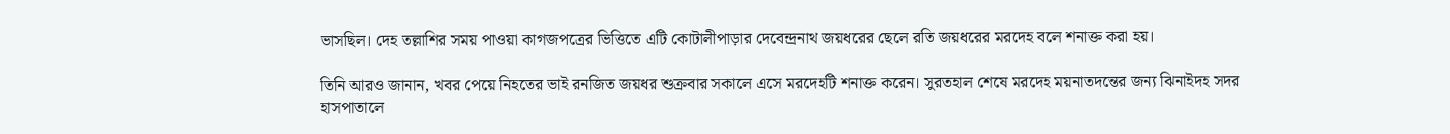ভাসছিল। দেহ তল্লাশির সময় পাওয়া কাগজপত্রের ভিত্তিতে এটি কোটালীপাড়ার দেবেন্দ্রনাথ জয়ধরের ছেলে রতি জয়ধরের মরদেহ বলে শনাক্ত করা হয়।

তিনি আরও জানান, খবর পেয়ে নিহতের ভাই রনজিত জয়ধর শুক্রবার সকালে এসে মরদেহটি শনাক্ত করেন। সুরতহাল শেষে মরদেহ ময়নাতদন্তের জন্য ঝিনাইদহ সদর হাসপাতালে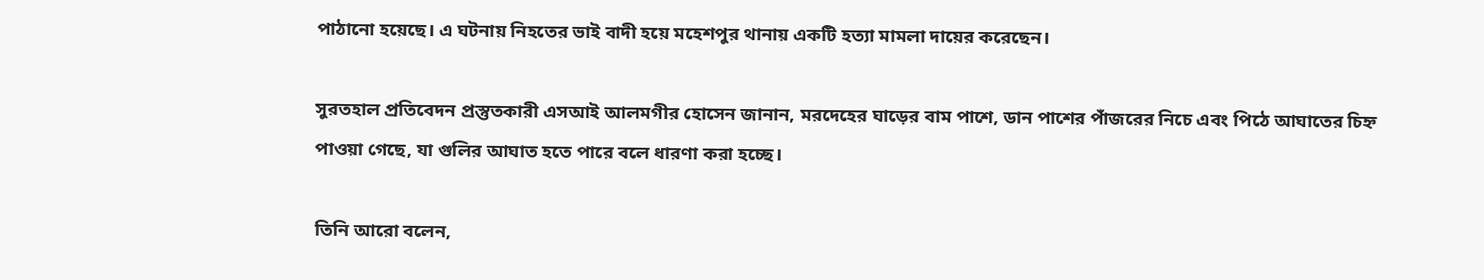পাঠানো হয়েছে। এ ঘটনায় নিহতের ভাই বাদী হয়ে মহেশপুর থানায় একটি হত্যা মামলা দায়ের করেছেন।

সুরতহাল প্রতিবেদন প্রস্তুতকারী এসআই আলমগীর হোসেন জানান, মরদেহের ঘাড়ের বাম পাশে, ডান পাশের পাঁজরের নিচে এবং পিঠে আঘাতের চিহ্ন পাওয়া গেছে, যা গুলির আঘাত হতে পারে বলে ধারণা করা হচ্ছে।

তিনি আরো বলেন,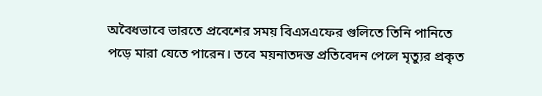অবৈধভাবে ভারতে প্রবেশের সময় বিএসএফের গুলিতে তিনি পানিতে পড়ে মারা যেতে পারেন। তবে ময়নাতদন্ত প্রতিবেদন পেলে মৃত্যুর প্রকৃত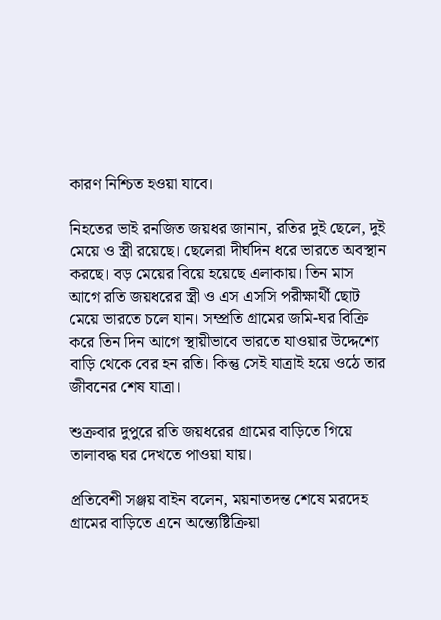কারণ নিশ্চিত হওয়া যাবে।

নিহতের ভাই রনজিত জয়ধর জানান, রতির দুই ছেলে, দুই মেয়ে ও স্ত্রী রয়েছে। ছেলেরা দীর্ঘদিন ধরে ভারতে অবস্থান করছে। বড় মেয়ের বিয়ে হয়েছে এলাকায়। তিন মাস আগে রতি জয়ধরের স্ত্রী ও এস এসসি পরীক্ষার্থী ছোট মেয়ে ভারতে চলে যান। সম্প্রতি গ্রামের জমি-ঘর বিক্রি করে তিন দিন আগে স্থায়ীভাবে ভারতে যাওয়ার উদ্দেশ্যে বাড়ি থেকে বের হন রতি। কিন্তু সেই যাত্রাই হয়ে ওঠে তার জীবনের শেষ যাত্রা।

শুক্রবার দুপুরে রতি জয়ধরের গ্রামের বাড়িতে গিয়ে তালাবদ্ধ ঘর দেখতে পাওয়া যায়।

প্রতিবেশী সঞ্জয় বাইন বলেন, ময়নাতদন্ত শেষে মরদেহ গ্রামের বাড়িতে এনে অন্ত্যেষ্টিক্রিয়া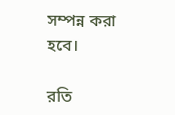সম্পন্ন করা হবে।

রতি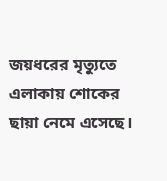জয়ধরের মৃত্যুতে এলাকায় শোকের ছায়া নেমে এসেছে।